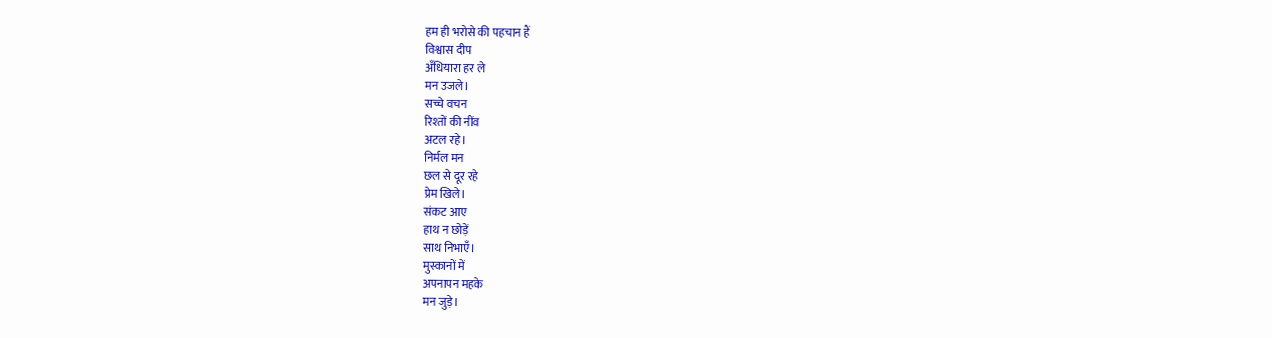हम ही भरोसे की पहचान हैं
विश्वास दीप
अँधियारा हर ले
मन उजले।
सच्चे वचन
रिश्तों की नींव
अटल रहे।
निर्मल मन
छल से दूर रहे
प्रेम खिले।
संकट आए
हाथ न छोड़ें
साथ निभाएँ।
मुस्कानों में
अपनापन महके
मन जुड़े।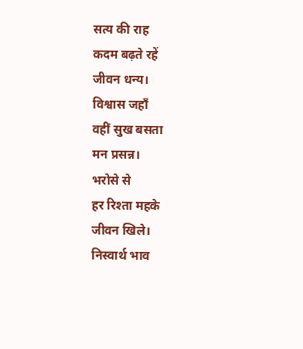सत्य की राह
कदम बढ़ते रहें
जीवन धन्य।
विश्वास जहाँ
वहीं सुख बसता
मन प्रसन्न।
भरोसे से
हर रिश्ता महके
जीवन खिले।
निस्वार्थ भाव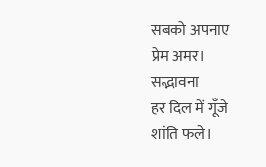सबको अपनाए
प्रेम अमर।
सद्भावना
हर दिल में गूँजे
शांति फले।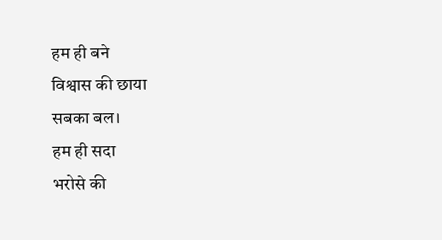हम ही बने
विश्वास की छाया
सबका बल।
हम ही सदा
भरोसे की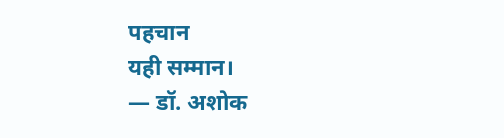पहचान
यही सम्मान।
— डॉ. अशोक